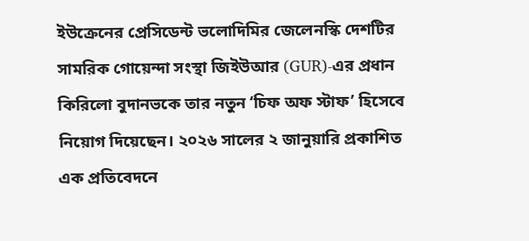ইউক্রেনের প্রেসিডেন্ট ভলোদিমির জেলেনস্কি দেশটির সামরিক গোয়েন্দা সংস্থা জিইউআর (GUR)-এর প্রধান কিরিলো বুদানভকে তার নতুন ‘চিফ অফ স্টাফ’ হিসেবে নিয়োগ দিয়েছেন। ২০২৬ সালের ২ জানুয়ারি প্রকাশিত এক প্রতিবেদনে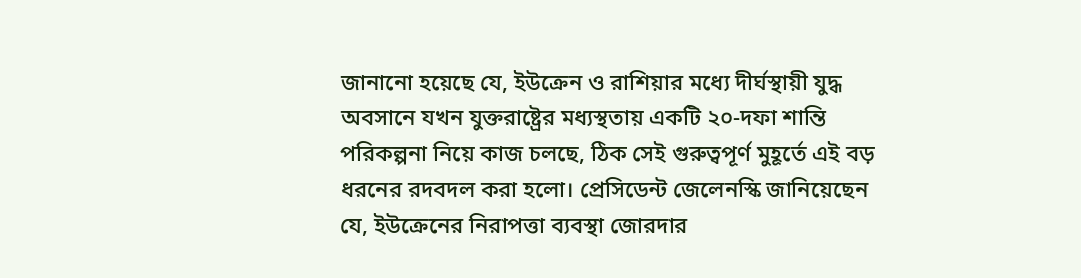জানানো হয়েছে যে, ইউক্রেন ও রাশিয়ার মধ্যে দীর্ঘস্থায়ী যুদ্ধ অবসানে যখন যুক্তরাষ্ট্রের মধ্যস্থতায় একটি ২০-দফা শান্তি পরিকল্পনা নিয়ে কাজ চলছে, ঠিক সেই গুরুত্বপূর্ণ মুহূর্তে এই বড় ধরনের রদবদল করা হলো। প্রেসিডেন্ট জেলেনস্কি জানিয়েছেন যে, ইউক্রেনের নিরাপত্তা ব্যবস্থা জোরদার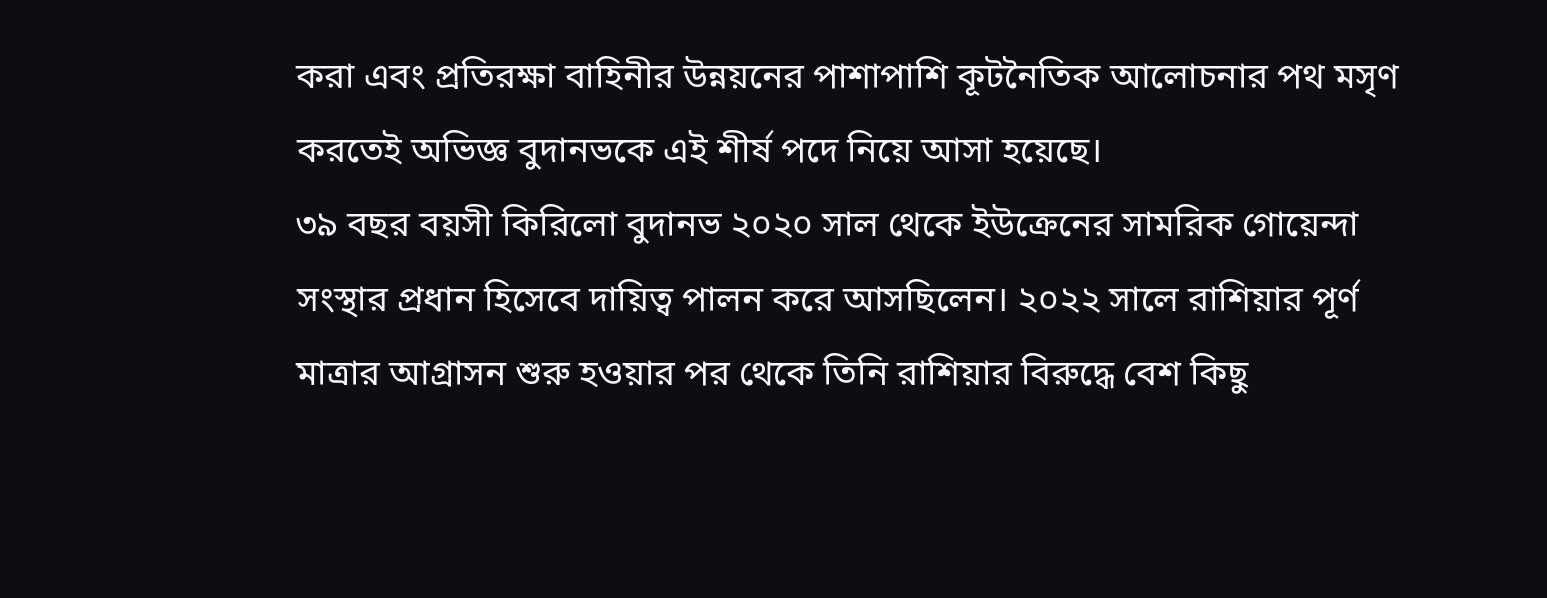করা এবং প্রতিরক্ষা বাহিনীর উন্নয়নের পাশাপাশি কূটনৈতিক আলোচনার পথ মসৃণ করতেই অভিজ্ঞ বুদানভকে এই শীর্ষ পদে নিয়ে আসা হয়েছে।
৩৯ বছর বয়সী কিরিলো বুদানভ ২০২০ সাল থেকে ইউক্রেনের সামরিক গোয়েন্দা সংস্থার প্রধান হিসেবে দায়িত্ব পালন করে আসছিলেন। ২০২২ সালে রাশিয়ার পূর্ণ মাত্রার আগ্রাসন শুরু হওয়ার পর থেকে তিনি রাশিয়ার বিরুদ্ধে বেশ কিছু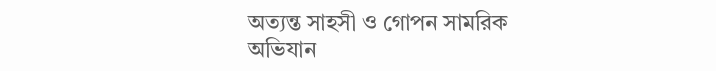অত্যন্ত সাহসী ও গোপন সামরিক অভিযান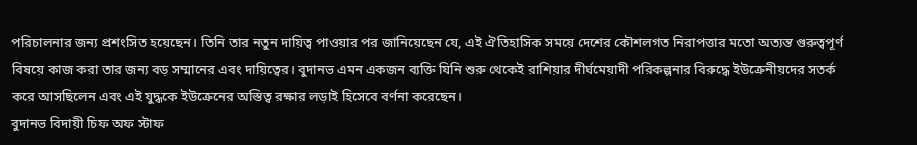পরিচালনার জন্য প্রশংসিত হয়েছেন। তিনি তার নতুন দায়িত্ব পাওয়ার পর জানিয়েছেন যে, এই ঐতিহাসিক সময়ে দেশের কৌশলগত নিরাপত্তার মতো অত্যন্ত গুরুত্বপূর্ণ বিষয়ে কাজ করা তার জন্য বড় সম্মানের এবং দায়িত্বের। বুদানভ এমন একজন ব্যক্তি যিনি শুরু থেকেই রাশিয়ার দীর্ঘমেয়াদী পরিকল্পনার বিরুদ্ধে ইউক্রেনীয়দের সতর্ক করে আসছিলেন এবং এই যুদ্ধকে ইউক্রেনের অস্তিত্ব রক্ষার লড়াই হিসেবে বর্ণনা করেছেন।
বুদানভ বিদায়ী চিফ অফ স্টাফ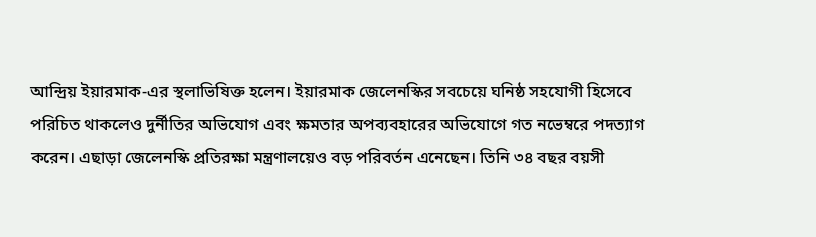আন্দ্রিয় ইয়ারমাক-এর স্থলাভিষিক্ত হলেন। ইয়ারমাক জেলেনস্কির সবচেয়ে ঘনিষ্ঠ সহযোগী হিসেবে পরিচিত থাকলেও দুর্নীতির অভিযোগ এবং ক্ষমতার অপব্যবহারের অভিযোগে গত নভেম্বরে পদত্যাগ করেন। এছাড়া জেলেনস্কি প্রতিরক্ষা মন্ত্রণালয়েও বড় পরিবর্তন এনেছেন। তিনি ৩৪ বছর বয়সী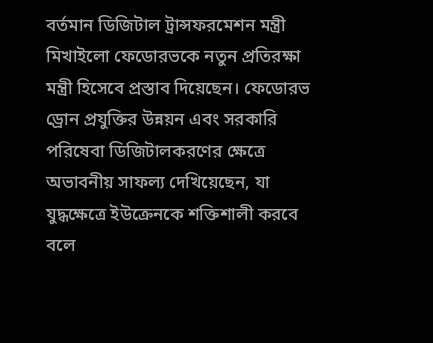বর্তমান ডিজিটাল ট্রান্সফরমেশন মন্ত্রী মিখাইলো ফেডোরভকে নতুন প্রতিরক্ষা মন্ত্রী হিসেবে প্রস্তাব দিয়েছেন। ফেডোরভ ড্রোন প্রযুক্তির উন্নয়ন এবং সরকারি পরিষেবা ডিজিটালকরণের ক্ষেত্রে অভাবনীয় সাফল্য দেখিয়েছেন, যা যুদ্ধক্ষেত্রে ইউক্রেনকে শক্তিশালী করবে বলে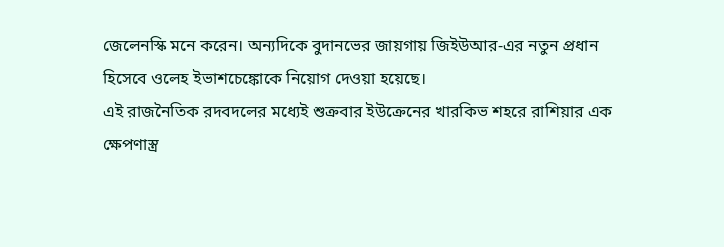জেলেনস্কি মনে করেন। অন্যদিকে বুদানভের জায়গায় জিইউআর-এর নতুন প্রধান হিসেবে ওলেহ ইভাশচেঙ্কোকে নিয়োগ দেওয়া হয়েছে।
এই রাজনৈতিক রদবদলের মধ্যেই শুক্রবার ইউক্রেনের খারকিভ শহরে রাশিয়ার এক ক্ষেপণাস্ত্র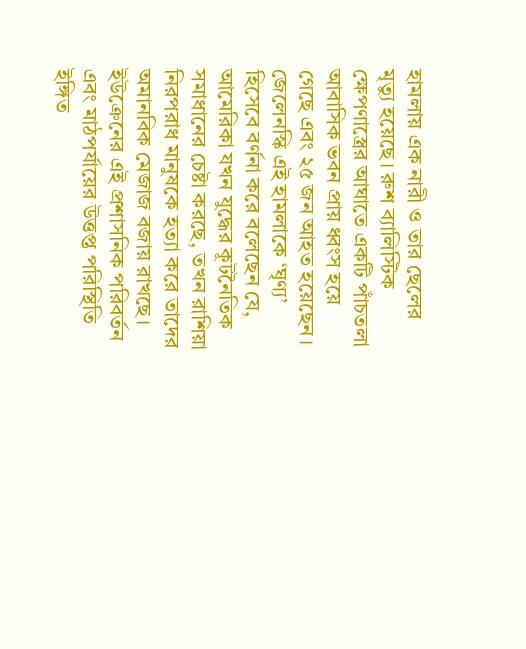হামলায় এক নারী ও তার ছেলের মৃত্যু হয়েছে। রুশ ব্যালিস্টিক ক্ষেপণাস্ত্রের আঘাতে একটি পাঁচতলা আবাসিক ভবন প্রায় ধ্বংস হয়ে গেছে এবং ২৫ জন আহত হয়েছেন। জেলেনস্কি এই হামলাকে ‘ঘৃণ্য’ হিসেবে বর্ণনা করে বলেছেন যে, আমেরিকা যখন যুদ্ধের কূটনৈতিক সমাধানের চেষ্টা করছে, তখন রাশিয়া নিরপরাধ মানুষকে হত্যা করে তাদের অমানবিক মেজাজ বজায় রাখছে। ইউক্রেনের এই প্রশাসনিক পরিবর্তন এবং মাঠপর্যায়ের উত্তপ্ত পরিস্থিতি ইঙ্গিত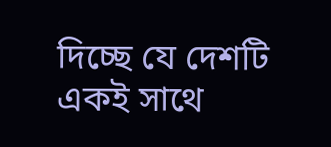দিচ্ছে যে দেশটি একই সাথে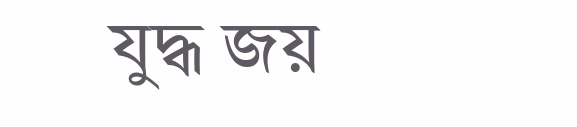যুদ্ধ জয়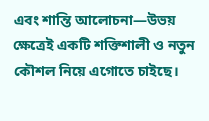এবং শান্তি আলোচনা—উভয় ক্ষেত্রেই একটি শক্তিশালী ও নতুন কৌশল নিয়ে এগোতে চাইছে।